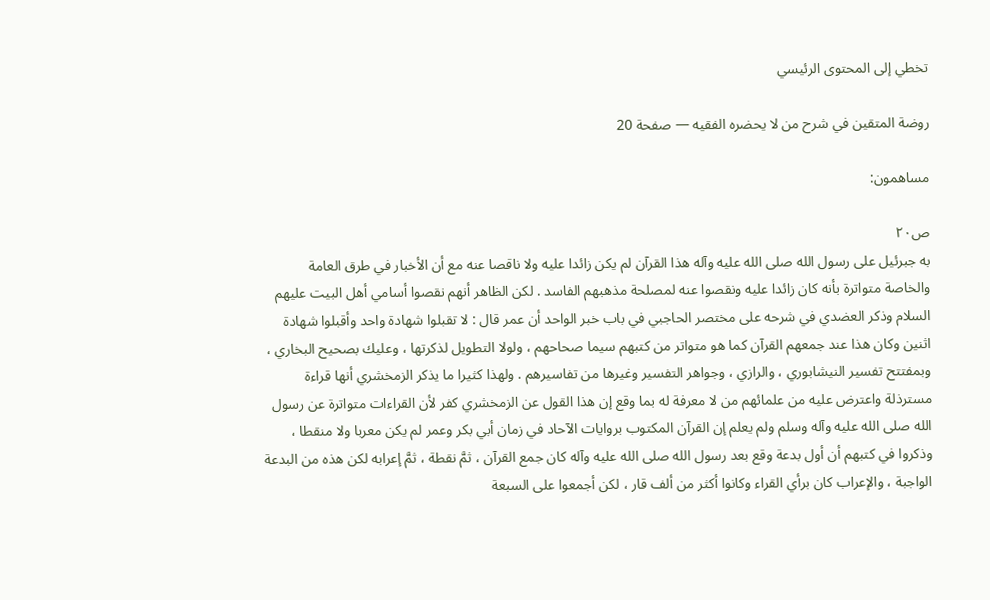تخطي إلى المحتوى الرئيسي

روضة المتقين في شرح من لا يحضره الفقيه — صفحة 20

مساهمون:

ص٢٠
به جبرئيل على رسول الله صلى الله عليه وآله هذا القرآن لم يكن زائدا عليه ولا ناقصا عنه مع أن الأخبار في طرق العامة والخاصة متواترة بأنه كان زائدا عليه ونقصوا عنه لمصلحة مذهبهم الفاسد . لكن الظاهر أنهم نقصوا أسامي أهل البيت عليهم السلام وذكر العضدي في شرحه على مختصر الحاجبي في باب خبر الواحد أن عمر قال : لا تقبلوا شهادة واحد وأقبلوا شهادة اثنين وكان هذا عند جمعهم القرآن كما هو متواتر من كتبهم سيما صحاحهم ، ولولا التطويل لذكرتها ، وعليك بصحيح البخاري ، وبمفتتح تفسير النيشابوري ، والرازي ، وجواهر التفسير وغيرها من تفاسيرهم . ولهذا كثيرا ما يذكر الزمخشري أنها قراءة مسترذلة واعترض عليه من علمائهم من لا معرفة له بما وقع إن هذا القول عن الزمخشري كفر لأن القراءات متواترة عن رسول الله صلى الله عليه وآله وسلم ولم يعلم إن القرآن المكتوب بروايات الآحاد في زمان أبي بكر وعمر لم يكن معربا ولا منقطا ، وذكروا في كتبهم أن أول بدعة وقع بعد رسول الله صلى الله عليه وآله كان جمع القرآن ، ثمَّ نقطة ، ثمَّ إعرابه لكن هذه من البدعة الواجبة ، والإعراب كان برأي القراء وكانوا أكثر من ألف قار ، لكن أجمعوا على السبعة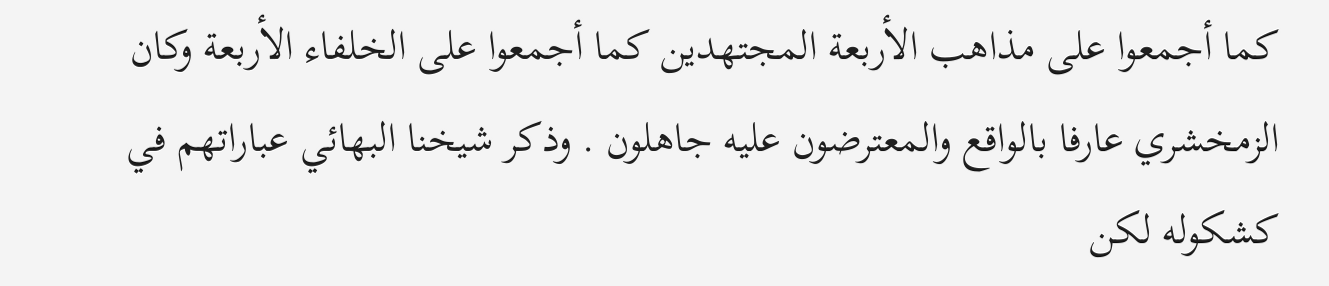كما أجمعوا على مذاهب الأربعة المجتهدين كما أجمعوا على الخلفاء الأربعة وكان الزمخشري عارفا بالواقع والمعترضون عليه جاهلون . وذكر شيخنا البهائي عباراتهم في كشكوله لكن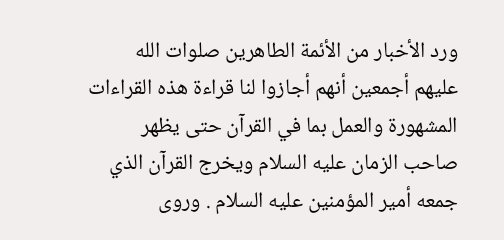ورد الأخبار من الأئمة الطاهرين صلوات الله عليهم أجمعين أنهم أجازوا لنا قراءة هذه القراءات المشهورة والعمل بما في القرآن حتى يظهر صاحب الزمان عليه السلام ويخرج القرآن الذي جمعه أمير المؤمنين عليه السلام . وروى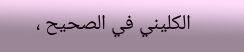الكليني في الصحيح ،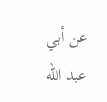عن أبي عبد الله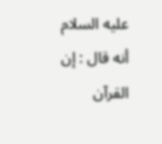عليه السلام أنه قال : إن القرآن